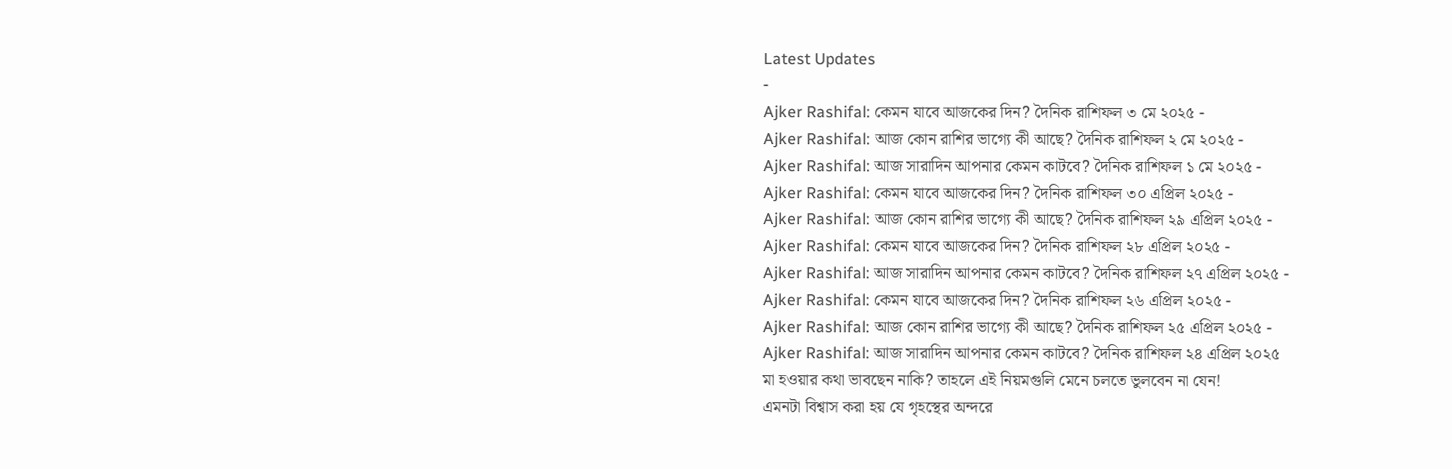Latest Updates
-
Ajker Rashifal: কেমন যাবে আজকের দিন? দৈনিক রাশিফল ৩ মে ২০২৫ -
Ajker Rashifal: আজ কোন রাশির ভাগ্যে কী আছে? দৈনিক রাশিফল ২ মে ২০২৫ -
Ajker Rashifal: আজ সারাদিন আপনার কেমন কাটবে? দৈনিক রাশিফল ১ মে ২০২৫ -
Ajker Rashifal: কেমন যাবে আজকের দিন? দৈনিক রাশিফল ৩০ এপ্রিল ২০২৫ -
Ajker Rashifal: আজ কোন রাশির ভাগ্যে কী আছে? দৈনিক রাশিফল ২৯ এপ্রিল ২০২৫ -
Ajker Rashifal: কেমন যাবে আজকের দিন? দৈনিক রাশিফল ২৮ এপ্রিল ২০২৫ -
Ajker Rashifal: আজ সারাদিন আপনার কেমন কাটবে? দৈনিক রাশিফল ২৭ এপ্রিল ২০২৫ -
Ajker Rashifal: কেমন যাবে আজকের দিন? দৈনিক রাশিফল ২৬ এপ্রিল ২০২৫ -
Ajker Rashifal: আজ কোন রাশির ভাগ্যে কী আছে? দৈনিক রাশিফল ২৫ এপ্রিল ২০২৫ -
Ajker Rashifal: আজ সারাদিন আপনার কেমন কাটবে? দৈনিক রাশিফল ২৪ এপ্রিল ২০২৫
মা হওয়ার কথা ভাবছেন নাকি? তাহলে এই নিয়মগুলি মেনে চলতে ভুলবেন না যেন!
এমনটা বিশ্বাস করা হয় যে গৃহস্থের অন্দরে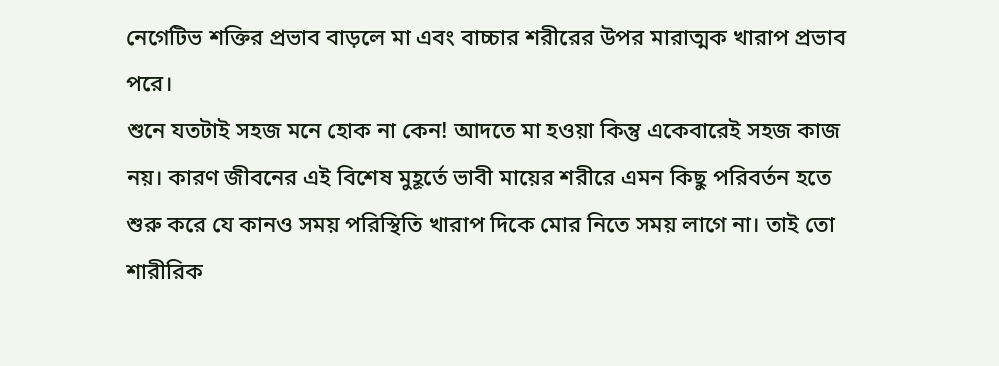নেগেটিভ শক্তির প্রভাব বাড়লে মা এবং বাচ্চার শরীরের উপর মারাত্মক খারাপ প্রভাব পরে।
শুনে যতটাই সহজ মনে হোক না কেন! আদতে মা হওয়া কিন্তু একেবারেই সহজ কাজ নয়। কারণ জীবনের এই বিশেষ মুহূর্তে ভাবী মায়ের শরীরে এমন কিছু পরিবর্তন হতে শুরু করে যে কানও সময় পরিস্থিতি খারাপ দিকে মোর নিতে সময় লাগে না। তাই তো শারীরিক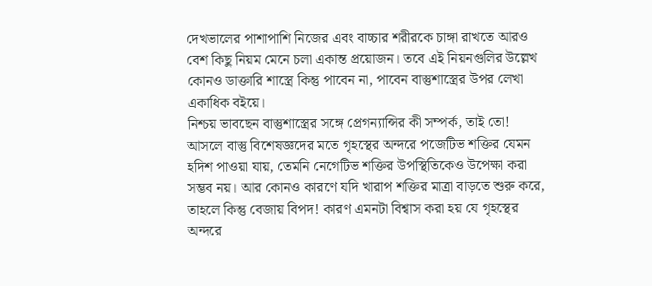দেখভালের পাশাপাশি নিজের এবং বাচ্চার শরীরকে চাঙ্গা রাখতে আরও বেশ কিছু নিয়ম মেনে চলা একান্ত প্রয়োজন। তবে এই নিয়নগুলির উল্লেখ কোনও ডাক্তারি শাস্ত্রে কিন্তু পাবেন না, পাবেন বাস্তুশাস্ত্রের উপর লেখা একাধিক বইয়ে।
নিশ্চয় ভাবছেন বাস্তুশাস্ত্রের সঙ্গে প্রেগন্যান্সির কী সম্পর্ক, তাই তো! আসলে বাস্তু বিশেষজ্ঞদের মতে গৃহস্থের অন্দরে পজেটিভ শক্তির যেমন হদিশ পাওয়া যায়, তেমনি নেগেটিভ শক্তির উপস্থিতিকেও উপেক্ষা করা সম্ভব নয়। আর কোনও কারণে যদি খারাপ শক্তির মাত্রা বাড়তে শুরু করে, তাহলে কিন্তু বেজায় বিপদ! কারণ এমনটা বিশ্বাস করা হয় যে গৃহস্থের অন্দরে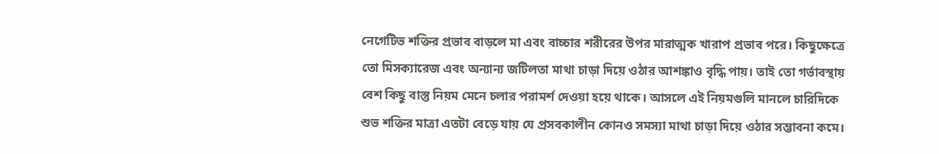নেগেটিভ শক্তির প্রভাব বাড়লে মা এবং বাচ্চার শরীরের উপর মারাত্মক খারাপ প্রভাব পরে। কিছুক্ষেত্রে তো মিসক্যারেজ এবং অন্যান্য জটিলতা মাথা চাড়া দিয়ে ওঠার আশঙ্কাও বৃদ্ধি পায়। তাই তো গর্ভাবস্থায় বেশ কিছু বাস্তু নিয়ম মেনে চলার পরামর্শ দেওয়া হয়ে থাকে। আসলে এই নিয়মগুলি মানলে চারিদিকে শুভ শক্তির মাত্রা এতটা বেড়ে যায় যে প্রসবকালীন কোনও সমস্যা মাথা চাড়া দিয়ে ওঠার সম্ভাবনা কমে।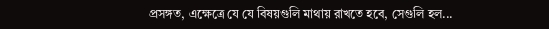প্রসঙ্গত, এক্ষেত্রে যে যে বিষয়গুলি মাথায় রাখতে হবে, সেগুলি হল...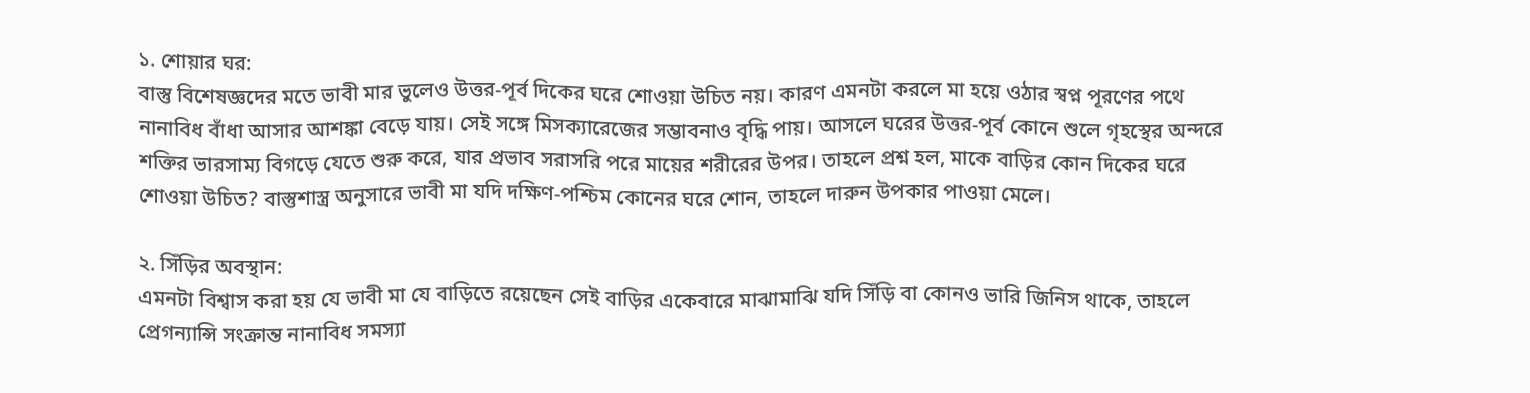১. শোয়ার ঘর:
বাস্তু বিশেষজ্ঞদের মতে ভাবী মার ভুলেও উত্তর-পূর্ব দিকের ঘরে শোওয়া উচিত নয়। কারণ এমনটা করলে মা হয়ে ওঠার স্বপ্ন পূরণের পথে নানাবিধ বাঁধা আসার আশঙ্কা বেড়ে যায়। সেই সঙ্গে মিসক্যারেজের সম্ভাবনাও বৃদ্ধি পায়। আসলে ঘরের উত্তর-পূর্ব কোনে শুলে গৃহস্থের অন্দরে শক্তির ভারসাম্য বিগড়ে যেতে শুরু করে, যার প্রভাব সরাসরি পরে মায়ের শরীরের উপর। তাহলে প্রশ্ন হল, মাকে বাড়ির কোন দিকের ঘরে শোওয়া উচিত? বাস্তুশাস্ত্র অনুসারে ভাবী মা যদি দক্ষিণ-পশ্চিম কোনের ঘরে শোন, তাহলে দারুন উপকার পাওয়া মেলে।

২. সিঁড়ির অবস্থান:
এমনটা বিশ্বাস করা হয় যে ভাবী মা যে বাড়িতে রয়েছেন সেই বাড়ির একেবারে মাঝামাঝি যদি সিঁড়ি বা কোনও ভারি জিনিস থাকে, তাহলে প্রেগন্যান্সি সংক্রান্ত নানাবিধ সমস্যা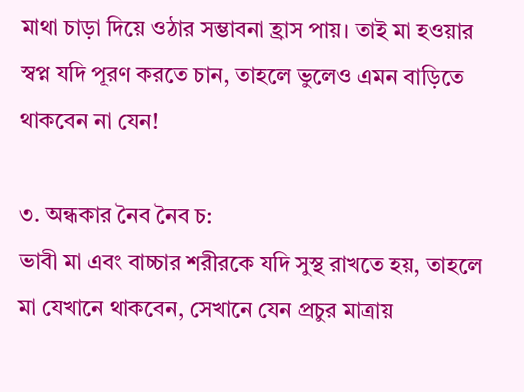মাথা চাড়া দিয়ে ওঠার সম্ভাবনা হ্রাস পায়। তাই মা হওয়ার স্বপ্ন যদি পূরণ করতে চান, তাহলে ভুলেও এমন বাড়িতে থাকবেন না যেন!

৩. অন্ধকার নৈব নৈব চ:
ভাবী মা এবং বাচ্চার শরীরকে যদি সুস্থ রাখতে হয়, তাহলে মা যেখানে থাকবেন, সেখানে যেন প্রচুর মাত্রায়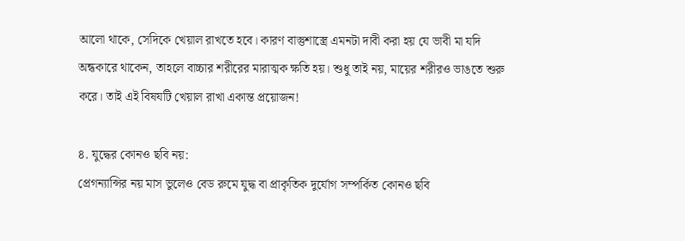আলো থাকে, সেদিকে খেয়াল রাখতে হবে। কারণ বাস্তুশাস্ত্রে এমনটা দাবী করা হয় যে ভাবী মা যদি অন্ধকারে থাকেন, তাহলে বাচ্চার শরীরের মারাত্মক ক্ষতি হয়। শুধু তাই নয়, মায়ের শরীরও ভাঙতে শুরু করে। তাই এই বিষযটি খেয়াল রাখা একান্ত প্রয়োজন!

৪. যুদ্ধের কোনও ছবি নয়:
প্রেগন্যান্সির নয় মাস ভুলেও বেড রুমে যুদ্ধ বা প্রাকৃতিক দুর্যোগ সম্পর্কিত কোনও ছবি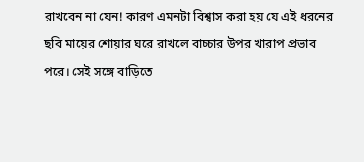রাখবেন না যেন! কারণ এমনটা বিশ্বাস করা হয় যে এই ধরনের ছবি মায়ের শোয়ার ঘরে রাখলে বাচ্চার উপর খারাপ প্রভাব পরে। সেই সঙ্গে বাড়িতে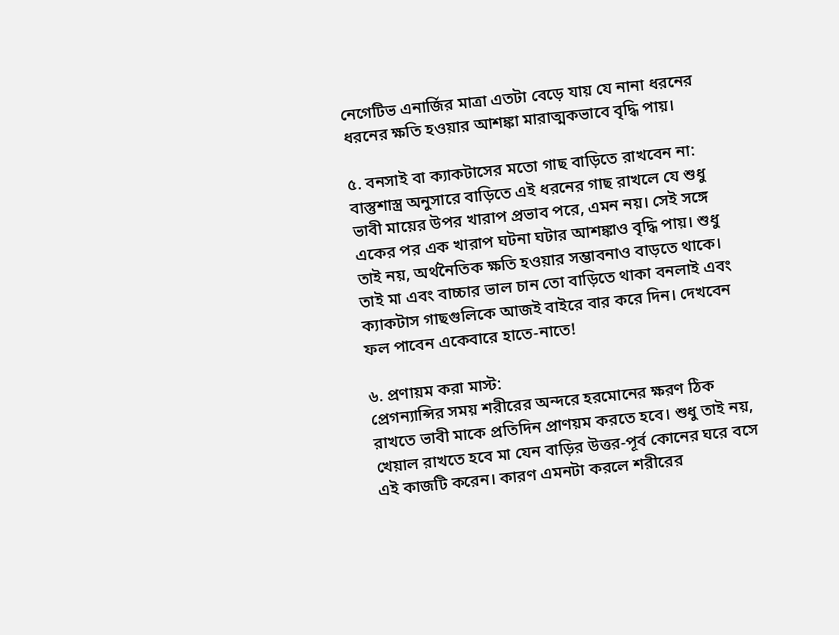নেগেটিভ এনার্জির মাত্রা এতটা বেড়ে যায় যে নানা ধরনের ধরনের ক্ষতি হওয়ার আশঙ্কা মারাত্মকভাবে বৃদ্ধি পায়।

৫. বনসাই বা ক্যাকটাসের মতো গাছ বাড়িতে রাখবেন না:
বাস্তুশাস্ত্র অনুসারে বাড়িতে এই ধরনের গাছ রাখলে যে শুধু ভাবী মায়ের উপর খারাপ প্রভাব পরে, এমন নয়। সেই সঙ্গে একের পর এক খারাপ ঘটনা ঘটার আশঙ্কাও বৃদ্ধি পায়। শুধু তাই নয়, অর্থনৈতিক ক্ষতি হওয়ার সম্ভাবনাও বাড়তে থাকে। তাই মা এবং বাচ্চার ভাল চান তো বাড়িতে থাকা বনলাই এবং ক্যাকটাস গাছগুলিকে আজই বাইরে বার করে দিন। দেখবেন ফল পাবেন একেবারে হাতে-নাতে!

৬. প্রণায়ম করা মাস্ট:
প্রেগন্যান্সির সময় শরীরের অন্দরে হরমোনের ক্ষরণ ঠিক রাখতে ভাবী মাকে প্রতিদিন প্রাণয়ম করতে হবে। শুধু তাই নয়, খেয়াল রাখতে হবে মা যেন বাড়ির উত্তর-পূর্ব কোনের ঘরে বসে এই কাজটি করেন। কারণ এমনটা করলে শরীরের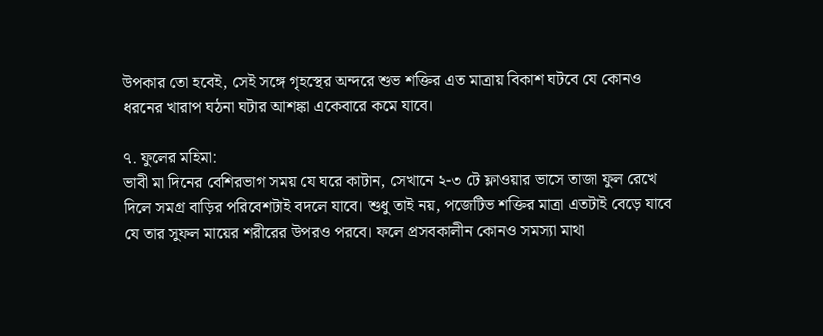উপকার তো হবেই, সেই সঙ্গে গৃহস্থের অন্দরে শুভ শক্তির এত মাত্রায় বিকাশ ঘটবে যে কোনও ধরনের খারাপ ঘঠনা ঘটার আশঙ্কা একেবারে কমে যাবে।

৭. ফুলের মহিমা:
ভাবী মা দিনের বেশিরভাগ সময় যে ঘরে কাটান, সেখানে ২-৩ টে ফ্লাওয়ার ভাসে তাজা ফুল রেখে দিলে সমগ্র বাড়ির পরিবেশটাই বদলে যাবে। শুধু তাই নয়, পজেটিভ শক্তির মাত্রা এতটাই বেড়ে যাবে যে তার সুফল মায়ের শরীরের উপরও পরবে। ফলে প্রসবকালীন কোনও সমস্যা মাথা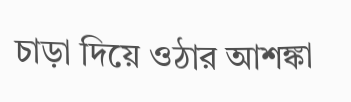চাড়া দিয়ে ওঠার আশঙ্কা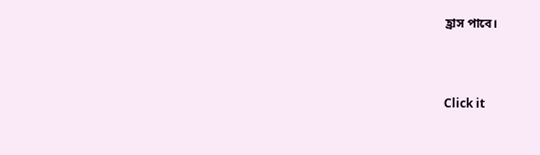হ্রাস পাবে।



Click it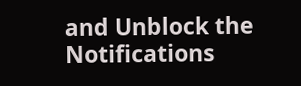and Unblock the Notifications